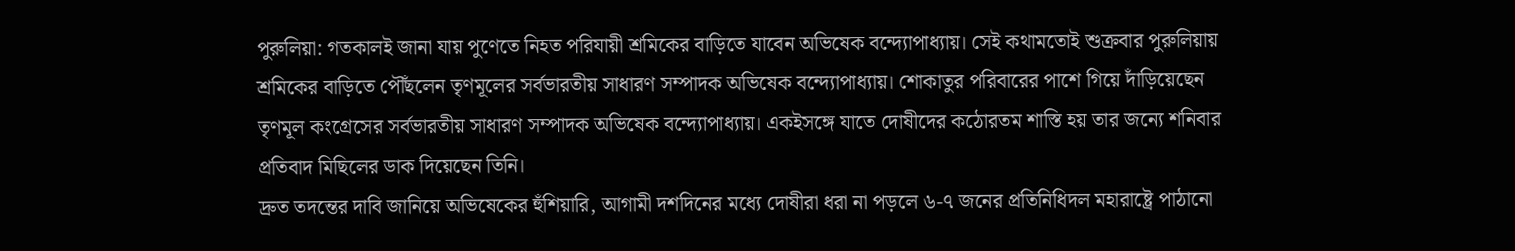পুরুলিয়া: গতকালই জানা যায় পুণেতে নিহত পরিযায়ী শ্রমিকের বাড়িতে যাবেন অভিষেক বন্দ্যোপাধ্যায়। সেই কথামতোই শুক্রবার পুরুলিয়ায় শ্রমিকের বাড়িতে পৌঁছলেন তৃণমূলের সর্বভারতীয় সাধারণ সম্পাদক অভিষেক বন্দ্যোপাধ্যায়। শোকাতুর পরিবারের পাশে গিয়ে দাঁড়িয়েছেন তৃণমূল কংগ্রেসের সর্বভারতীয় সাধারণ সম্পাদক অভিষেক বন্দ্যোপাধ্যায়। একইসঙ্গে যাতে দোষীদের কঠোরতম শাস্তি হয় তার জন্যে শনিবার প্রতিবাদ মিছিলের ডাক দিয়েছেন তিনি।
দ্রুত তদন্তের দাবি জানিয়ে অভিষেকের হুঁশিয়ারি, আগামী দশদিনের মধ্যে দোষীরা ধরা না পড়লে ৬-৭ জনের প্রতিনিধিদল মহারাষ্ট্রে পাঠানো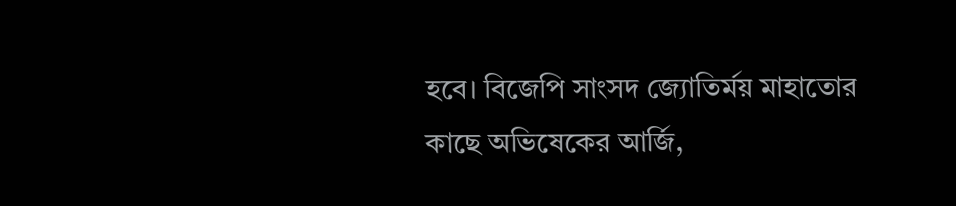হবে। বিজেপি সাংসদ জ্যোতির্ময় মাহাতোর কাছে অভিষেকের আর্জি,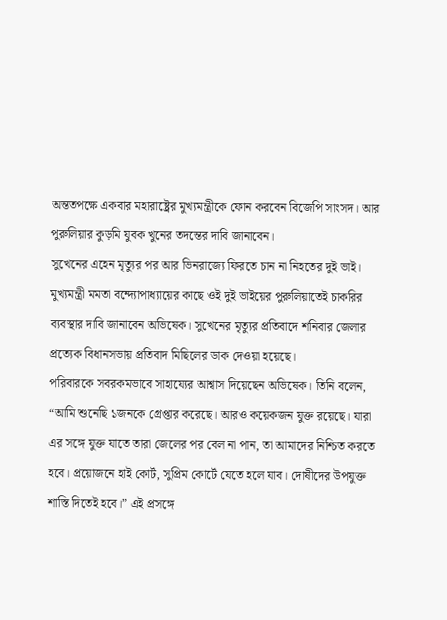অন্ততপক্ষে একবার মহারাষ্ট্রের মুখ্যমন্ত্রীকে ফোন করবেন বিজেপি সাংসদ। আর পুরুলিয়ার কুড়মি যুবক খুনের তদন্তের দাবি জানাবেন।
সুখেনের এহেন মৃত্যুর পর আর ভিনরাজ্যে ফিরতে চান না নিহতের দুই ভাই। মুখ্যমন্ত্রী মমতা বন্দ্যোপাধ্যায়ের কাছে ওই দুই ভাইয়ের পুরুলিয়াতেই চাকরির ব্যবস্থার দাবি জানাবেন অভিষেক। সুখেনের মৃত্যুর প্রতিবাদে শনিবার জেলার প্রত্যেক বিধানসভায় প্রতিবাদ মিছিলের ডাক দেওয়া হয়েছে।
পরিবারকে সবরকমভাবে সাহায্যের আশ্বাস দিয়েছেন অভিষেক। তিনি বলেন, “আমি শুনেছি ১জনকে গ্রেপ্তার করেছে। আরও কয়েকজন যুক্ত রয়েছে। যারা এর সঙ্গে যুক্ত যাতে তারা জেলের পর বেল না পান, তা আমাদের নিশ্চিত করতে হবে। প্রয়োজনে হাই কোর্ট, সুপ্রিম কোর্টে যেতে হলে যাব। দোষীদের উপযুক্ত শাস্তি দিতেই হবে।” এই প্রসঙ্গে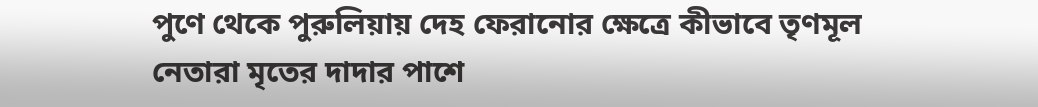পুণে থেকে পুরুলিয়ায় দেহ ফেরানোর ক্ষেত্রে কীভাবে তৃণমূল নেতারা মৃতের দাদার পাশে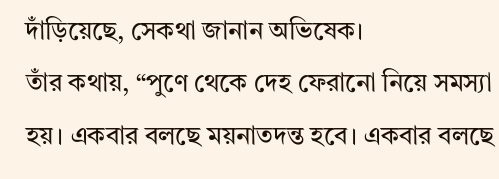দাঁড়িয়েছে, সেকথা জানান অভিষেক।
তাঁর কথায়, “পুণে থেকে দেহ ফেরানো নিয়ে সমস্যা হয়। একবার বলছে ময়নাতদন্ত হবে। একবার বলছে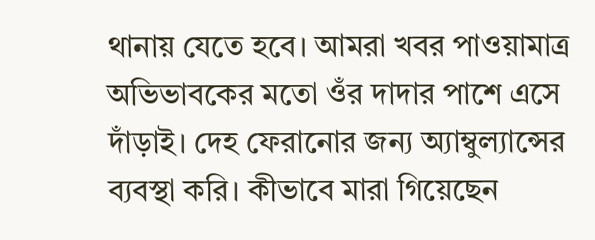থানায় যেতে হবে। আমরা খবর পাওয়ামাত্র অভিভাবকের মতো ওঁর দাদার পাশে এসে দাঁড়াই। দেহ ফেরানোর জন্য অ্যাম্বুল্যান্সের ব্যবস্থা করি। কীভাবে মারা গিয়েছেন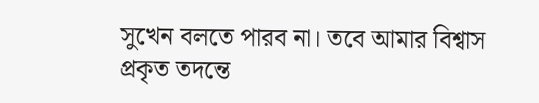সুখেন বলতে পারব না। তবে আমার বিশ্বাস প্রকৃত তদন্তে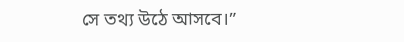সে তথ্য উঠে আসবে।”